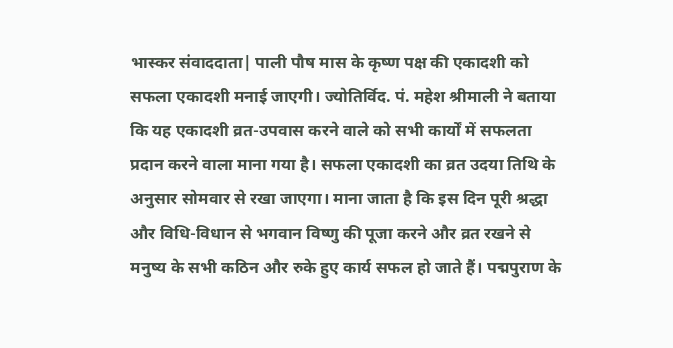भास्कर संवाददाता| पाली पौष मास के कृष्ण पक्ष की एकादशी को सफला एकादशी मनाई जाएगी। ज्योतिर्विद. पं. महेश श्रीमाली ने बताया कि यह एकादशी व्रत-उपवास करने वाले को सभी कार्यों में सफलता प्रदान करने वाला माना गया है। सफला एकादशी का व्रत उदया तिथि के अनुसार सोमवार से रखा जाएगा। माना जाता है कि इस दिन पूरी श्रद्धा और विधि-विधान से भगवान विष्णु की पूजा करने और व्रत रखने से मनुष्य के सभी कठिन और रुके हुए कार्य सफल हो जाते हैं। पद्मपुराण के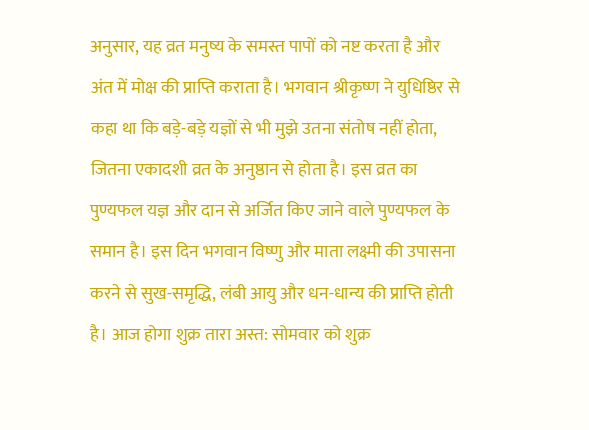अनुसार, यह व्रत मनुष्य के समस्त पापों को नष्ट करता है और अंत में मोक्ष की प्राप्ति कराता है। भगवान श्रीकृष्ण ने युधिष्ठिर से कहा था कि बड़े-बड़े यज्ञों से भी मुझे उतना संतोष नहीं होता, जितना एकादशी व्रत के अनुष्ठान से होता है। इस व्रत का पुण्यफल यज्ञ और दान से अर्जित किए जाने वाले पुण्यफल के समान है। इस दिन भगवान विष्णु और माता लक्ष्मी की उपासना करने से सुख-समृद्धि, लंबी आयु और धन-धान्य की प्राप्ति होती है। आज होगा शुक्र तारा अस्त: सोमवार को शुक्र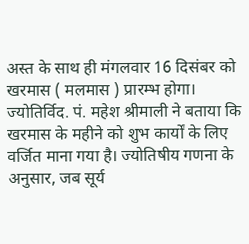अस्त के साथ ही मंगलवार 16 दिसंबर को खरमास ( मलमास ) प्रारम्भ होगा। ज्योतिर्विद. पं. महेश श्रीमाली ने बताया कि खरमास के महीने को शुभ कार्यों के लिए वर्जित माना गया है। ज्योतिषीय गणना के अनुसार, जब सूर्य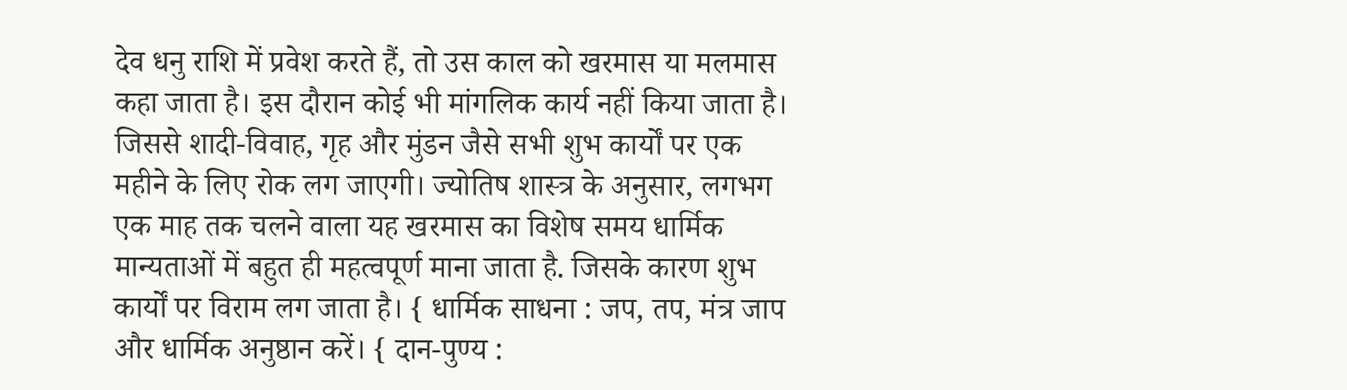देव धनु राशि में प्रवेश करते हैं, तो उस काल को खरमास या मलमास कहा जाता है। इस दौरान कोई भी मांगलिक कार्य नहीं किया जाता है। जिससे शादी-विवाह, गृह और मुंडन जैसे सभी शुभ कार्यों पर एक महीने के लिए रोक लग जाएगी। ज्योतिष शास्त्र के अनुसार, लगभग एक माह तक चलने वाला यह खरमास का विशेष समय धार्मिक मान्यताओं में बहुत ही महत्वपूर्ण माना जाता है. जिसके कारण शुभ कार्यों पर विराम लग जाता है। { धार्मिक साधना : जप, तप, मंत्र जाप और धार्मिक अनुष्ठान करें। { दान-पुण्य :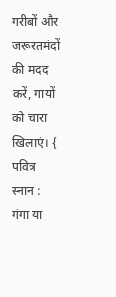गरीबों और जरूरतमंदों की मदद करें, गायों को चारा खिलाएं। { पवित्र स्नान : गंगा या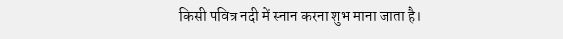किसी पवित्र नदी में स्नान करना शुभ माना जाता है।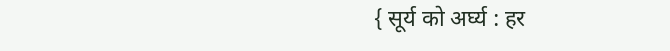{ सूर्य को अर्घ्य : हर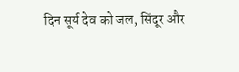दिन सूर्य देव को जल, सिंदूर और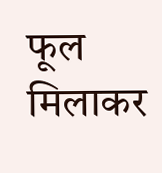फूल मिलाकर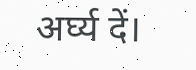अर्घ्य दें।